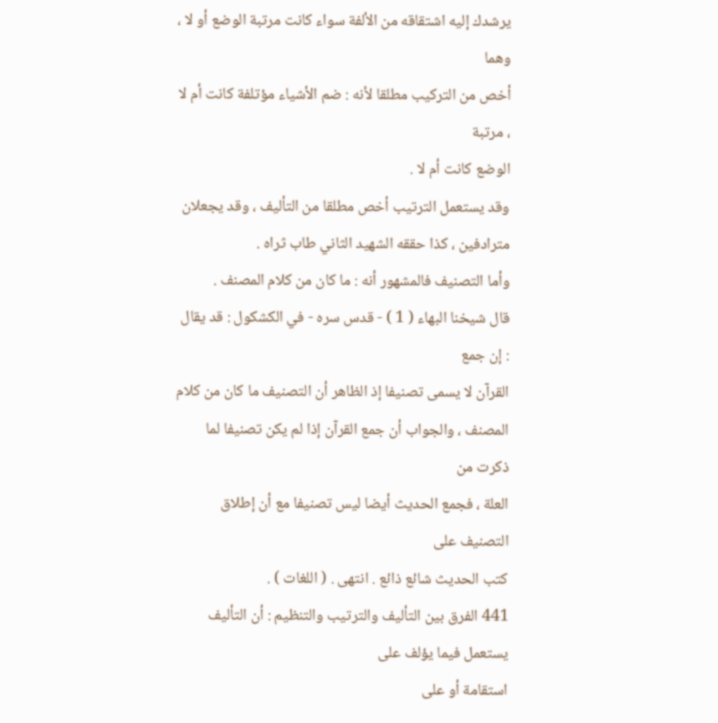يرشدك إليه اشتقاقه من الألفة سواء كانت مرتبة الوضع أو لا ، وهما
أخص من التركيب مطلقا لأنه : ضم الأشياء مؤتلفة كانت أم لا ، مرتبة
الوضع كانت أم لا .
وقد يستعمل الترتيب أخص مطلقا من التأليف ، وقد يجعلان
مترادفين ، كذا حققه الشهيد الثاني طاب ثراه .
وأما التصنيف فالمشهور أنه : ما كان من كلام المصنف .
قال شيخنا البهاء ( 1 ) - قدس سره - في الكشكول : قد يقال : إن جمع
القرآن لا يسمى تصنيفا إذ الظاهر أن التصنيف ما كان من كلام
المصنف ، والجواب أن جمع القرآن إذا لم يكن تصنيفا لما ذكرت من
العلة ، فجمع الحديث أيضا ليس تصنيفا مع أن إطلاق التصنيف على
كتب الحديث شائع ذائع . انتهى . ( اللغات ) .
441 الفرق بين التأليف والترتيب والتنظيم : أن التأليف يستعمل فيما يؤلف على
استقامة أو على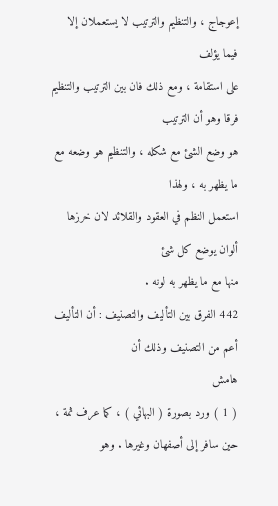إعوجاج ، والتنظيم والترتيب لا يستعملان إلا فيما يؤلف
على استقامة ، ومع ذلك فان بين الترتيب والتنظيم فرقا وهو أن الترتيب
هو وضع الشئ مع شكله ، والتنظيم هو وضعه مع ما يظهر به ، ولهذا
استعمل النظم في العقود والقلائد لان خرزها ألوان يوضع كل شئ
منها مع ما يظهر به لونه .
442 الفرق بين التأليف والتصنيف : أن التأليف أعم من التصنيف وذلك أن
هامش
( 1 ) ورد بصورة ( البهائي ) ، كما عرف ثمة ، حين سافر إلى أصفهان وغيرها . وهو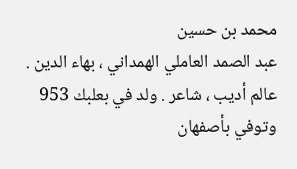محمد بن حسين
عبد الصمد العاملي الهمداني ، بهاء الدين . عالم أديب ، شاعر . ولد في بعلبك 953 وتوفي بأصفهان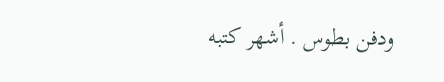ودفن بطوس . أشهر كتبه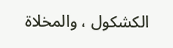الكشكول ، والمخلاة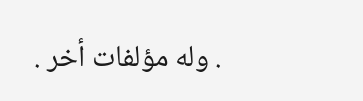. وله مؤلفات أخر .